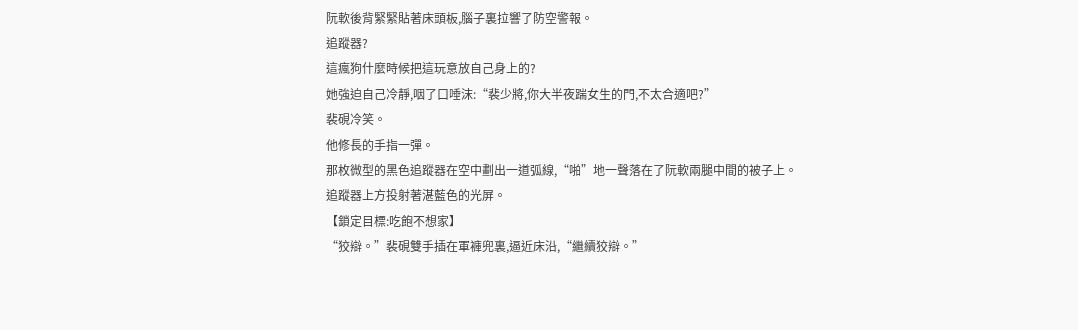阮軟後背緊緊貼著床頭板,腦子裏拉響了防空警報。
追蹤器?
這瘋狗什麼時候把這玩意放自己身上的?
她強迫自己冷靜,咽了口唾沫:“裴少將,你大半夜踹女生的門,不太合適吧?”
裴硯冷笑。
他修長的手指一彈。
那枚微型的黑色追蹤器在空中劃出一道弧線,“啪”地一聲落在了阮軟兩腿中間的被子上。
追蹤器上方投射著湛藍色的光屏。
【鎖定目標:吃飽不想家】
“狡辯。”裴硯雙手插在軍褲兜裏,逼近床沿,“繼續狡辯。”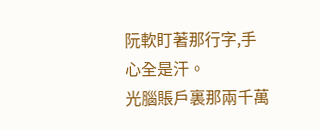阮軟盯著那行字,手心全是汗。
光腦賬戶裏那兩千萬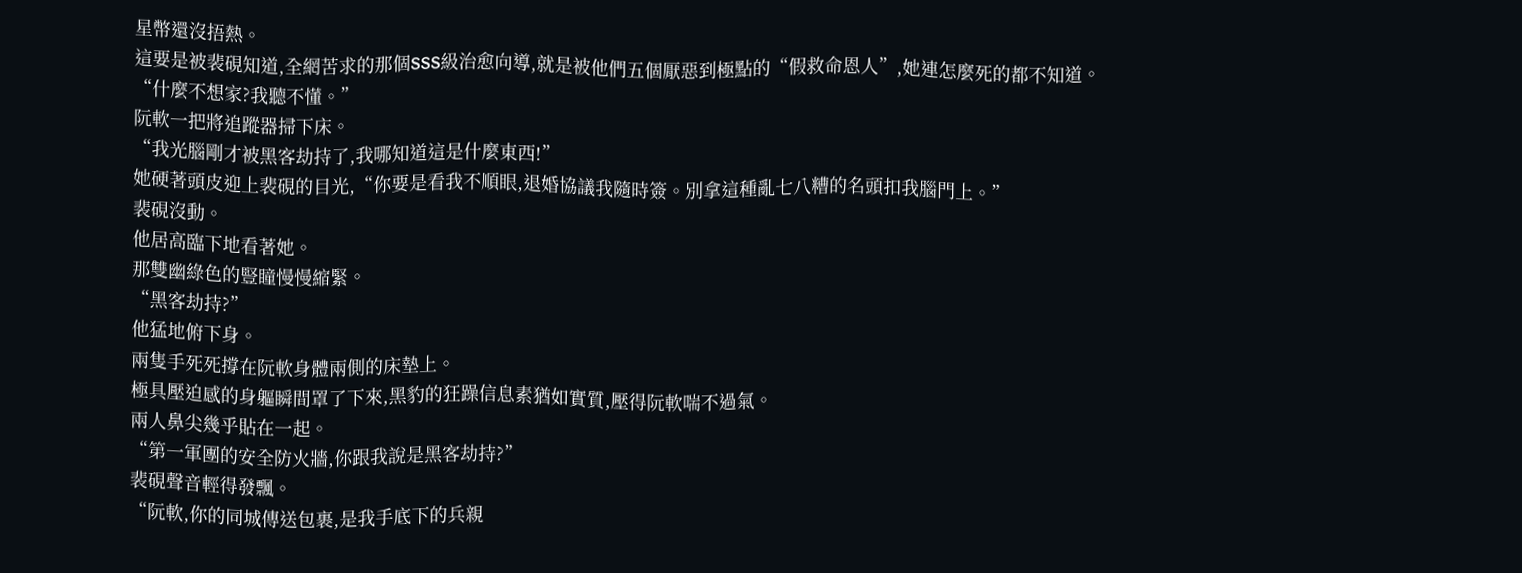星幣還沒捂熱。
這要是被裴硯知道,全網苦求的那個SSS級治愈向導,就是被他們五個厭惡到極點的“假救命恩人”,她連怎麼死的都不知道。
“什麼不想家?我聽不懂。”
阮軟一把將追蹤器掃下床。
“我光腦剛才被黑客劫持了,我哪知道這是什麼東西!”
她硬著頭皮迎上裴硯的目光,“你要是看我不順眼,退婚協議我隨時簽。別拿這種亂七八糟的名頭扣我腦門上。”
裴硯沒動。
他居高臨下地看著她。
那雙幽綠色的豎瞳慢慢縮緊。
“黑客劫持?”
他猛地俯下身。
兩隻手死死撐在阮軟身體兩側的床墊上。
極具壓迫感的身軀瞬間罩了下來,黑豹的狂躁信息素猶如實質,壓得阮軟喘不過氣。
兩人鼻尖幾乎貼在一起。
“第一軍團的安全防火牆,你跟我說是黑客劫持?”
裴硯聲音輕得發飄。
“阮軟,你的同城傳送包裹,是我手底下的兵親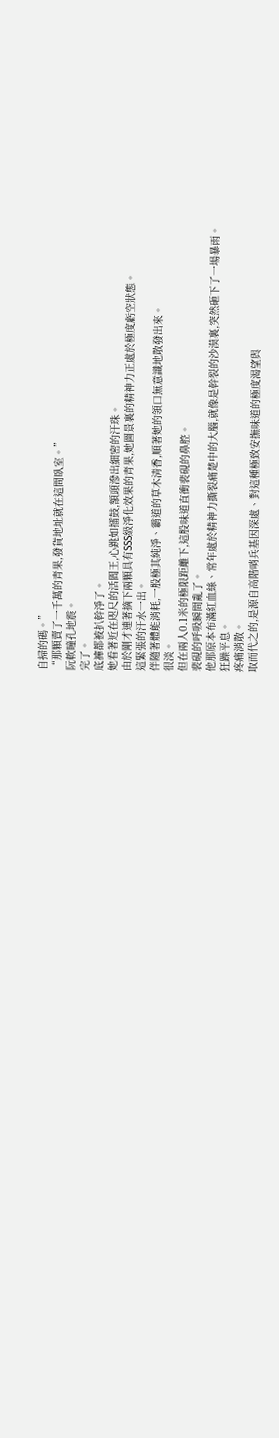自掃的碼。”
“那顆賣了一千萬的青果,發貨地址就在這間臥室。”
阮軟瞳孔地震。
完了。
底褲都被扒幹淨了。
她看著近在咫尺的活閻王,心跳如擂鼓,額頭滲出細密的汗珠。
由於剛才連著摘下兩顆具有SSS級淨化效果的青果,她圖景裏的精神力正處於極度虧空狀態。
這緊張的汗水一出。
伴隨著體能消耗,一股極其純淨、霸道的草木清香,順著她的領口無意識地散發出來。
很淡。
但在兩人0.1米的極限距離下,這股味道直衝裴硯的鼻腔。
裴硯的呼吸瞬間亂了。
他那原本布滿紅血絲、常年處於精神力撕裂痛楚中的大腦,就像是幹裂的沙漠裏,突然砸下了一場暴雨。
狂躁平息。
疼痛消散。
取而代之的,是源自高階哨兵基因深處、對這種極致安撫味道的極度渴望與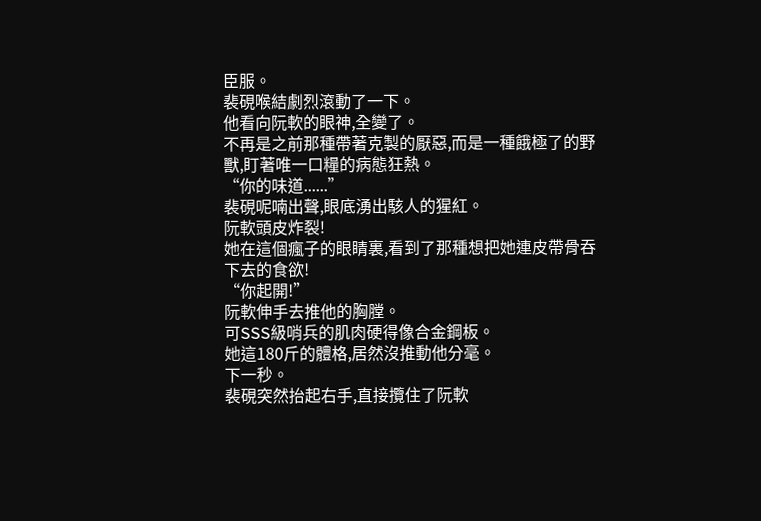臣服。
裴硯喉結劇烈滾動了一下。
他看向阮軟的眼神,全變了。
不再是之前那種帶著克製的厭惡,而是一種餓極了的野獸,盯著唯一口糧的病態狂熱。
“你的味道......”
裴硯呢喃出聲,眼底湧出駭人的猩紅。
阮軟頭皮炸裂!
她在這個瘋子的眼睛裏,看到了那種想把她連皮帶骨吞下去的食欲!
“你起開!”
阮軟伸手去推他的胸膛。
可SSS級哨兵的肌肉硬得像合金鋼板。
她這180斤的體格,居然沒推動他分毫。
下一秒。
裴硯突然抬起右手,直接攬住了阮軟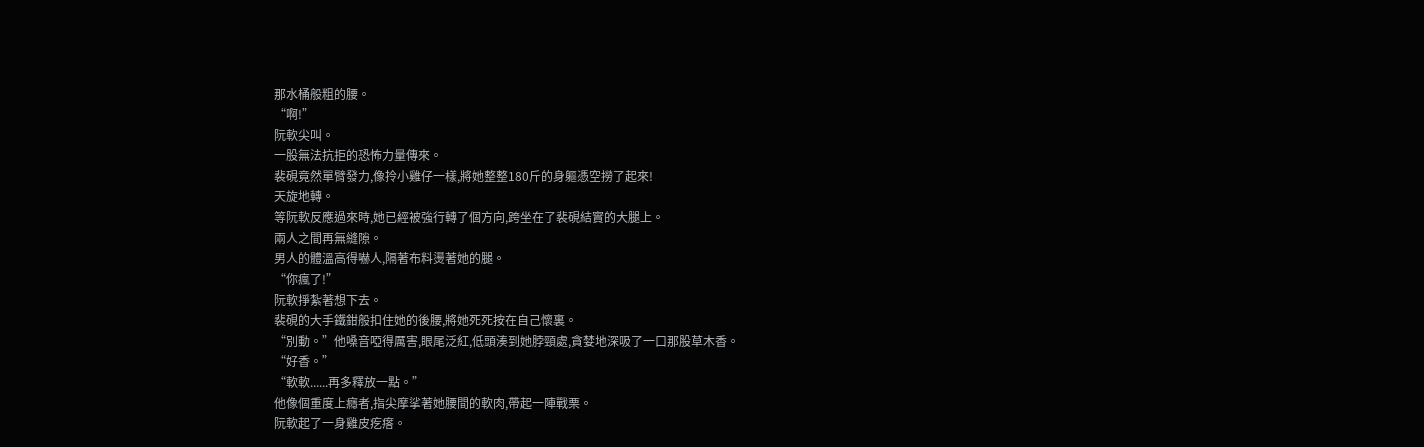那水桶般粗的腰。
“啊!”
阮軟尖叫。
一股無法抗拒的恐怖力量傳來。
裴硯竟然單臂發力,像拎小雞仔一樣,將她整整180斤的身軀憑空撈了起來!
天旋地轉。
等阮軟反應過來時,她已經被強行轉了個方向,跨坐在了裴硯結實的大腿上。
兩人之間再無縫隙。
男人的體溫高得嚇人,隔著布料燙著她的腿。
“你瘋了!”
阮軟掙紮著想下去。
裴硯的大手鐵鉗般扣住她的後腰,將她死死按在自己懷裏。
“別動。”他嗓音啞得厲害,眼尾泛紅,低頭湊到她脖頸處,貪婪地深吸了一口那股草木香。
“好香。”
“軟軟......再多釋放一點。”
他像個重度上癮者,指尖摩挲著她腰間的軟肉,帶起一陣戰栗。
阮軟起了一身雞皮疙瘩。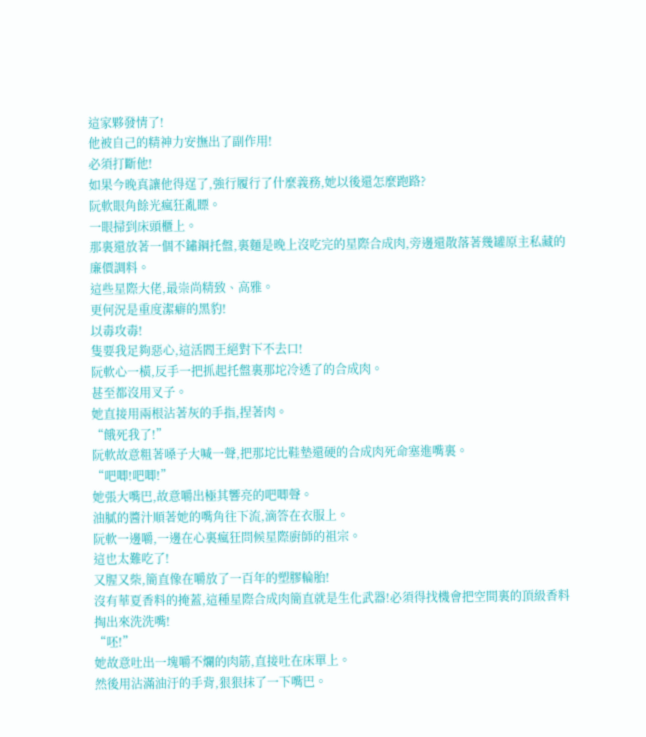這家夥發情了!
他被自己的精神力安撫出了副作用!
必須打斷他!
如果今晚真讓他得逞了,強行履行了什麼義務,她以後還怎麼跑路?
阮軟眼角餘光瘋狂亂瞟。
一眼掃到床頭櫃上。
那裏還放著一個不鏽鋼托盤,裏麵是晚上沒吃完的星際合成肉,旁邊還散落著幾罐原主私藏的廉價調料。
這些星際大佬,最崇尚精致、高雅。
更何況是重度潔癖的黑豹!
以毒攻毒!
隻要我足夠惡心,這活閻王絕對下不去口!
阮軟心一橫,反手一把抓起托盤裏那坨冷透了的合成肉。
甚至都沒用叉子。
她直接用兩根沾著灰的手指,捏著肉。
“餓死我了!”
阮軟故意粗著嗓子大喊一聲,把那坨比鞋墊還硬的合成肉死命塞進嘴裏。
“吧唧!吧唧!”
她張大嘴巴,故意嚼出極其響亮的吧唧聲。
油膩的醬汁順著她的嘴角往下流,滴答在衣服上。
阮軟一邊嚼,一邊在心裏瘋狂問候星際廚師的祖宗。
這也太難吃了!
又腥又柴,簡直像在嚼放了一百年的塑膠輪胎!
沒有華夏香料的掩蓋,這種星際合成肉簡直就是生化武器!必須得找機會把空間裏的頂級香料掏出來洗洗嘴!
“呸!”
她故意吐出一塊嚼不爛的肉筋,直接吐在床單上。
然後用沾滿油汙的手背,狠狠抹了一下嘴巴。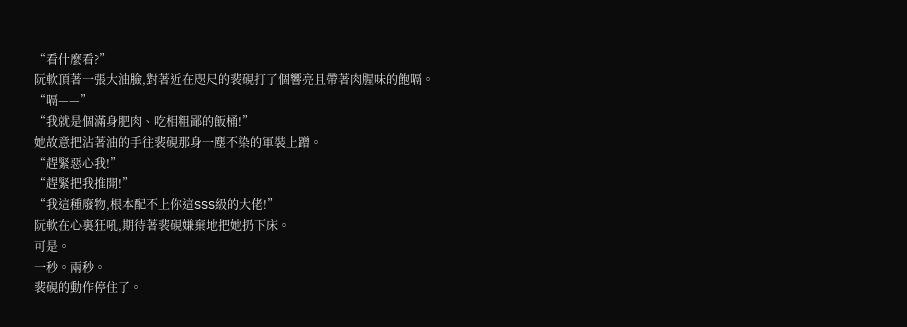“看什麼看?”
阮軟頂著一張大油臉,對著近在咫尺的裴硯打了個響亮且帶著肉腥味的飽嗝。
“嗝——”
“我就是個滿身肥肉、吃相粗鄙的飯桶!”
她故意把沾著油的手往裴硯那身一塵不染的軍裝上蹭。
“趕緊惡心我!”
“趕緊把我推開!”
“我這種廢物,根本配不上你這SSS級的大佬!”
阮軟在心裏狂吼,期待著裴硯嫌棄地把她扔下床。
可是。
一秒。兩秒。
裴硯的動作停住了。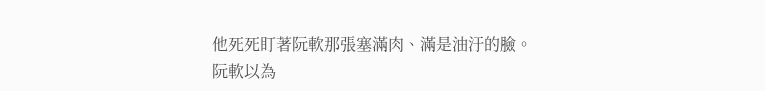他死死盯著阮軟那張塞滿肉、滿是油汙的臉。
阮軟以為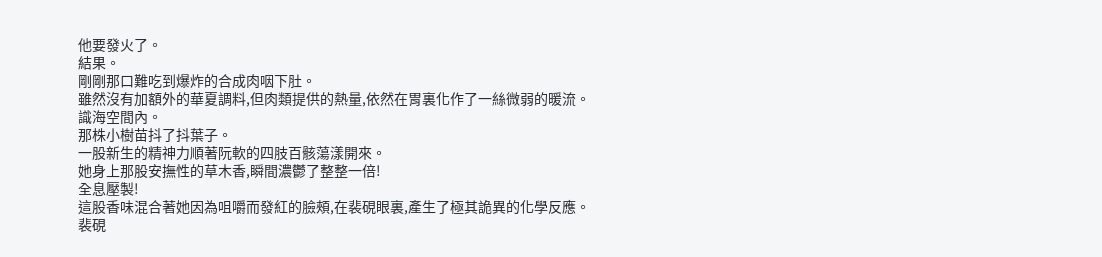他要發火了。
結果。
剛剛那口難吃到爆炸的合成肉咽下肚。
雖然沒有加額外的華夏調料,但肉類提供的熱量,依然在胃裏化作了一絲微弱的暖流。
識海空間內。
那株小樹苗抖了抖葉子。
一股新生的精神力順著阮軟的四肢百骸蕩漾開來。
她身上那股安撫性的草木香,瞬間濃鬱了整整一倍!
全息壓製!
這股香味混合著她因為咀嚼而發紅的臉頰,在裴硯眼裏,產生了極其詭異的化學反應。
裴硯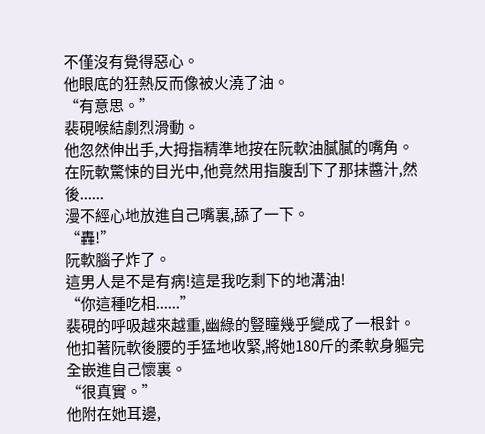不僅沒有覺得惡心。
他眼底的狂熱反而像被火澆了油。
“有意思。”
裴硯喉結劇烈滑動。
他忽然伸出手,大拇指精準地按在阮軟油膩膩的嘴角。
在阮軟驚悚的目光中,他竟然用指腹刮下了那抹醬汁,然後......
漫不經心地放進自己嘴裏,舔了一下。
“轟!”
阮軟腦子炸了。
這男人是不是有病!這是我吃剩下的地溝油!
“你這種吃相......”
裴硯的呼吸越來越重,幽綠的豎瞳幾乎變成了一根針。
他扣著阮軟後腰的手猛地收緊,將她180斤的柔軟身軀完全嵌進自己懷裏。
“很真實。”
他附在她耳邊,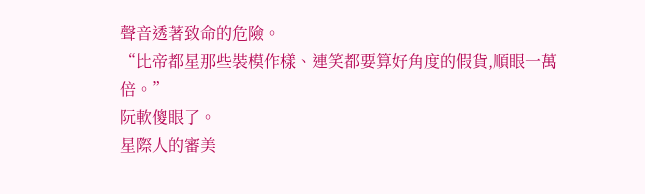聲音透著致命的危險。
“比帝都星那些裝模作樣、連笑都要算好角度的假貨,順眼一萬倍。”
阮軟傻眼了。
星際人的審美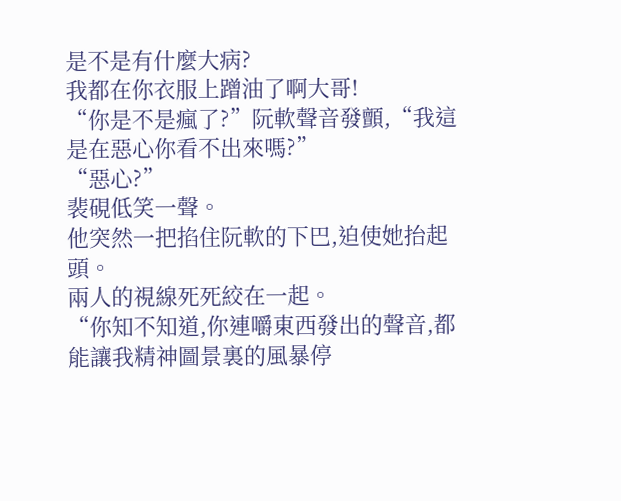是不是有什麼大病?
我都在你衣服上蹭油了啊大哥!
“你是不是瘋了?”阮軟聲音發顫,“我這是在惡心你看不出來嗎?”
“惡心?”
裴硯低笑一聲。
他突然一把掐住阮軟的下巴,迫使她抬起頭。
兩人的視線死死絞在一起。
“你知不知道,你連嚼東西發出的聲音,都能讓我精神圖景裏的風暴停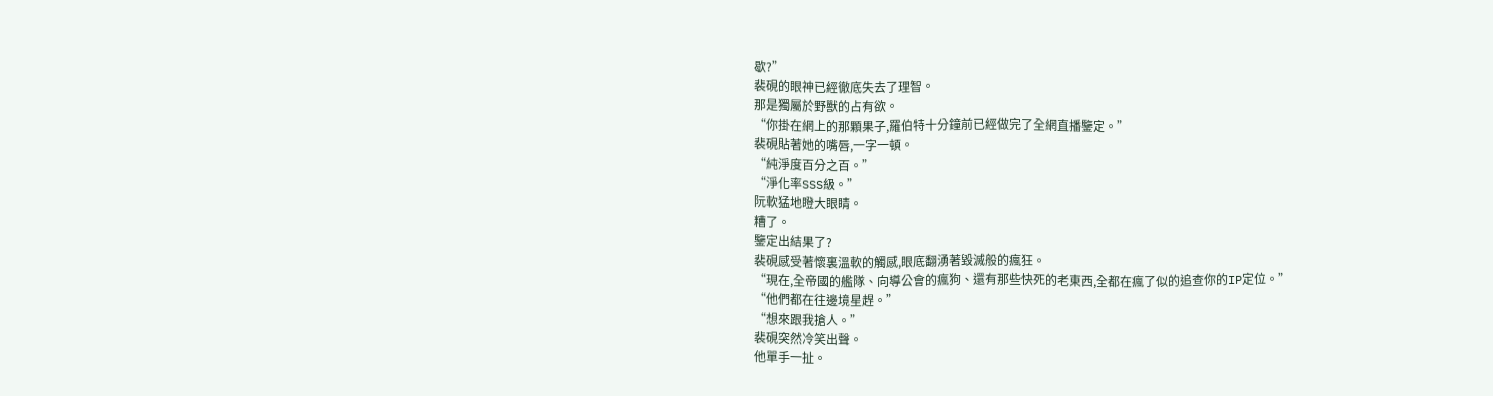歇?”
裴硯的眼神已經徹底失去了理智。
那是獨屬於野獸的占有欲。
“你掛在網上的那顆果子,羅伯特十分鐘前已經做完了全網直播鑒定。”
裴硯貼著她的嘴唇,一字一頓。
“純淨度百分之百。”
“淨化率SSS級。”
阮軟猛地瞪大眼睛。
糟了。
鑒定出結果了?
裴硯感受著懷裏溫軟的觸感,眼底翻湧著毀滅般的瘋狂。
“現在,全帝國的艦隊、向導公會的瘋狗、還有那些快死的老東西,全都在瘋了似的追查你的IP定位。”
“他們都在往邊境星趕。”
“想來跟我搶人。”
裴硯突然冷笑出聲。
他單手一扯。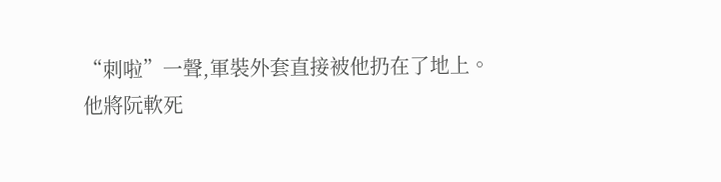“刺啦”一聲,軍裝外套直接被他扔在了地上。
他將阮軟死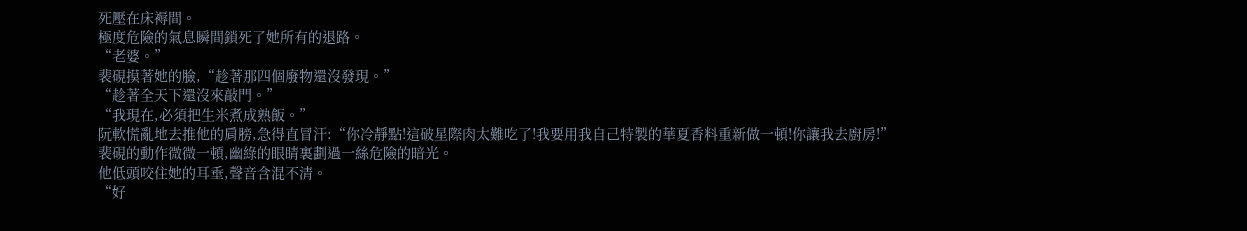死壓在床褥間。
極度危險的氣息瞬間鎖死了她所有的退路。
“老婆。”
裴硯摸著她的臉,“趁著那四個廢物還沒發現。”
“趁著全天下還沒來敲門。”
“我現在,必須把生米煮成熟飯。”
阮軟慌亂地去推他的肩膀,急得直冒汗:“你冷靜點!這破星際肉太難吃了!我要用我自己特製的華夏香料重新做一頓!你讓我去廚房!”
裴硯的動作微微一頓,幽綠的眼睛裏劃過一絲危險的暗光。
他低頭咬住她的耳垂,聲音含混不清。
“好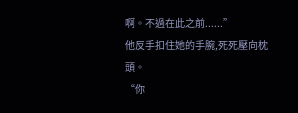啊。不過在此之前......”
他反手扣住她的手腕,死死壓向枕頭。
“你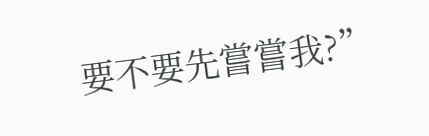要不要先嘗嘗我?”